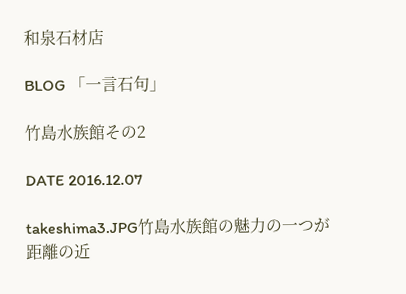和泉石材店

BLOG 「一言石句」

竹島水族館その2

DATE 2016.12.07

takeshima3.JPG竹島水族館の魅力の一つが距離の近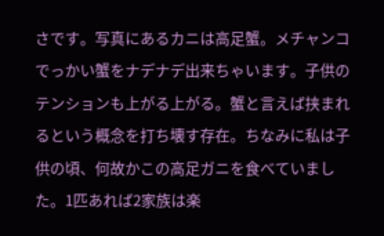さです。写真にあるカニは高足蟹。メチャンコでっかい蟹をナデナデ出来ちゃいます。子供のテンションも上がる上がる。蟹と言えば挟まれるという概念を打ち壊す存在。ちなみに私は子供の頃、何故かこの高足ガニを食べていました。1匹あれば2家族は楽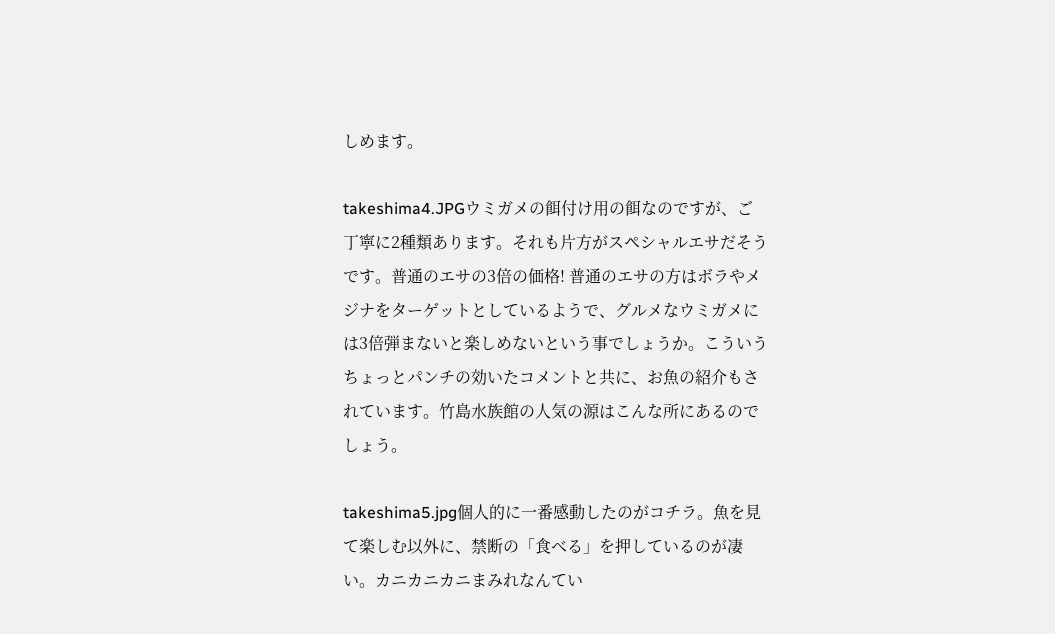しめます。

takeshima4.JPGウミガメの餌付け用の餌なのですが、ご丁寧に2種類あります。それも片方がスペシャルエサだそうです。普通のエサの3倍の価格! 普通のエサの方はボラやメジナをターゲットとしているようで、グルメなウミガメには3倍弾まないと楽しめないという事でしょうか。こういうちょっとパンチの効いたコメントと共に、お魚の紹介もされています。竹島水族館の人気の源はこんな所にあるのでしょう。

takeshima5.jpg個人的に一番感動したのがコチラ。魚を見て楽しむ以外に、禁断の「食べる」を押しているのが凄い。カニカニカニまみれなんてい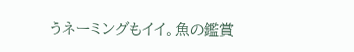うネーミングもイイ。魚の鑑賞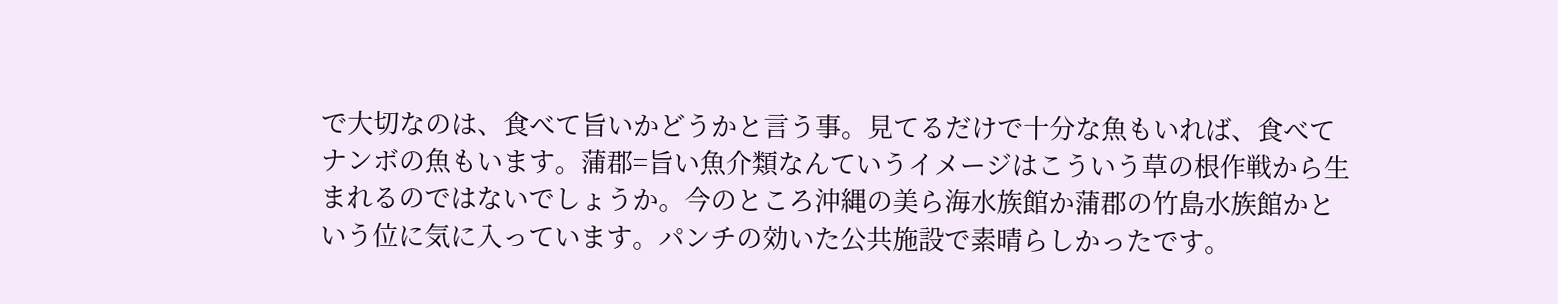で大切なのは、食べて旨いかどうかと言う事。見てるだけで十分な魚もいれば、食べてナンボの魚もいます。蒲郡=旨い魚介類なんていうイメージはこういう草の根作戦から生まれるのではないでしょうか。今のところ沖縄の美ら海水族館か蒲郡の竹島水族館かという位に気に入っています。パンチの効いた公共施設で素晴らしかったです。